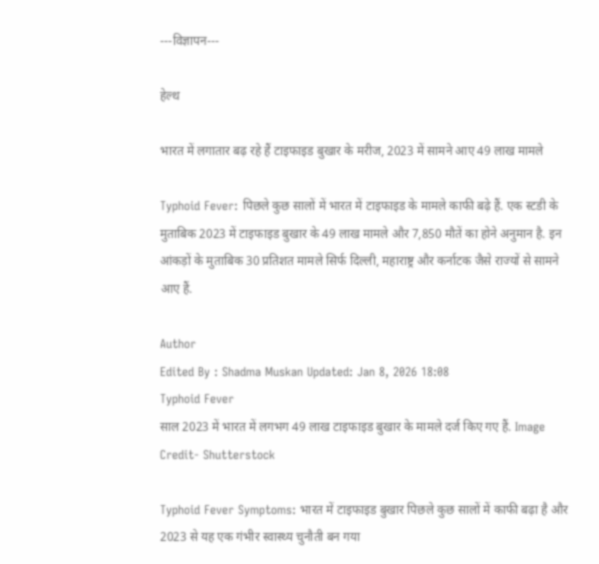---विज्ञापन---

हेल्थ

भारत में लगातार बढ़ रहे हैं टाइफाइड बुखार के मरीज, 2023 में सामने आए 49 लाख मामले

Typhoid Fever: पिछले कुछ सालों में भारत में टाइफाइड के मामले काफी बढ़े हैं. एक स्टडी के मुताबिक 2023 में टाइफाइड बुखार के 49 लाख मामले और 7,850 मौतें का होने अनुमान है. इन आंकड़ों के मुताबिक 30 प्रतिशत मामले सिर्फ दिल्ली, महाराष्ट्र और कर्नाटक जैसे राज्यों से सामने आए हैं.

Author
Edited By : Shadma Muskan Updated: Jan 8, 2026 18:08
Typhoid Fever
साल 2023 में भारत में लगभग 49 लाख टाइफाइड बुखार के मामले दर्ज किए गए हैं. Image Credit- Shutterstock

Typhoid Fever Symptoms: भारत में टाइफाइड बुखार पिछले कुछ सालों में काफी बढ़ा है और 2023 से यह एक गंभीर स्वास्थ्य चुनौती बन गया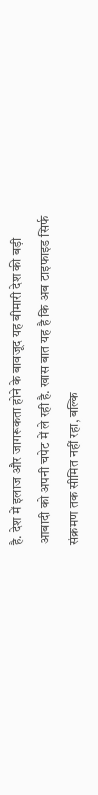है. देश में इलाज और जागरूकता होने के बावजूद यह बीमारी देश की बड़ी आबादी को अपनी चपेट में ले रही है. खास बात यह है कि अब टाइफाइड सिर्फ संक्रमण तक सीमित नहीं रहा, बल्कि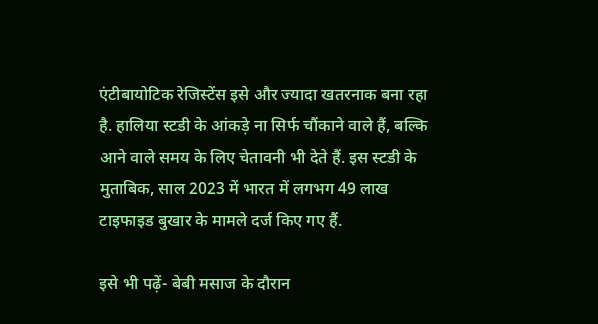एंटीबायोटिक रेजिस्टेंस इसे और ज्यादा खतरनाक बना रहा है. हालिया स्टडी के आंकड़े ना सिर्फ चौंकाने वाले हैं, बल्कि आने वाले समय के लिए चेतावनी भी देते हैं. इस स्टडी के मुताबिक, साल 2023 में भारत में लगभग 49 लाख टाइफाइड बुखार के मामले दर्ज किए गए हैं.

इसे भी पढ़ें- बेबी मसाज के दौरान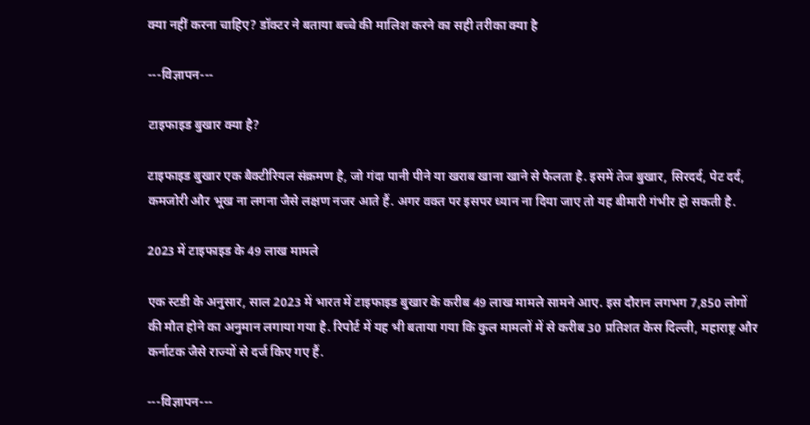क्या नहीं करना चाहिए? डॉक्टर ने बताया बच्चे की मालिश करने का सही तरीका क्या है

---विज्ञापन---

टाइफाइड बुखार क्या है?

टाइफाइड बुखार एक बैक्टीरियल संक्रमण है, जो गंदा पानी पीने या खराब खाना खाने से फैलता है. इसमें तेज बुखार, सिरदर्द, पेट दर्द, कमजोरी और भूख ना लगना जैसे लक्षण नजर आते हैं. अगर वक्त पर इसपर ध्यान ना दिया जाए तो यह बीमारी गंभीर हो सकती है.

2023 में टाइफाइड के 49 लाख मामले

एक स्टडी के अनुसार, साल 2023 में भारत में टाइफाइड बुखार के करीब 49 लाख मामले सामने आए. इस दौरान लगभग 7,850 लोगों की मौत होने का अनुमान लगाया गया है. रिपोर्ट में यह भी बताया गया कि कुल मामलों में से करीब 30 प्रतिशत केस दिल्ली, महाराष्ट्र और कर्नाटक जैसे राज्यों से दर्ज किए गए हैं.

---विज्ञापन---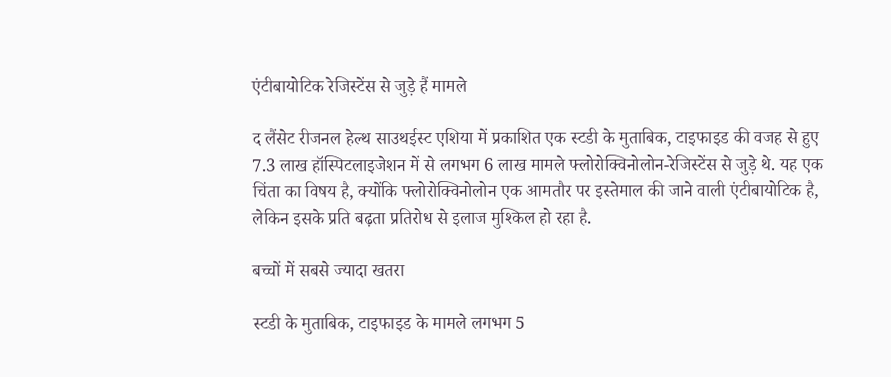एंटीबायोटिक रेजिस्टेंस से जुड़े हैं मामले

द लैंसेट रीजनल हेल्थ साउथईस्ट एशिया में प्रकाशित एक स्टडी के मुताबिक, टाइफाइड की वजह से हुए 7.3 लाख हॉस्पिटलाइजेशन में से लगभग 6 लाख मामले फ्लोरोक्विनोलोन-रेजिस्टेंस से जुड़े थे. यह एक चिंता का विषय है, क्योंकि फ्लोरोक्विनोलोन एक आमतौर पर इस्तेमाल की जाने वाली एंटीबायोटिक है, लेकिन इसके प्रति बढ़ता प्रतिरोध से इलाज मुश्किल हो रहा है.

बच्चों में सबसे ज्यादा खतरा

स्टडी के मुताबिक, टाइफाइड के मामले लगभग 5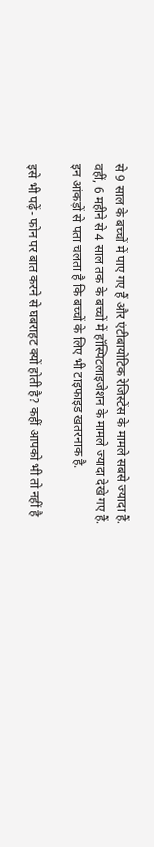से 9 साल के बच्चों में पाए गए हैं और एंटीबायोटिक रेजिस्टेंस के मामले सबसे ज्यादा हैं. वहीं, 6 महीने से 4 साल तक के बच्चों में हॉस्पिटलाइजेशन के मामले ज्यादा देखे गए हैं. इन आंकड़ों से पता चलता है कि बच्चों के लिए भी टाइफाइड खतरनाक है.

इसे भी पढ़ें- फोन पर बात करने से घबराहट क्यों होती है? कहीं आपको भी तो नहीं है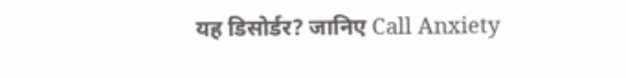यह डिसोर्डर? जानिए Call Anxiety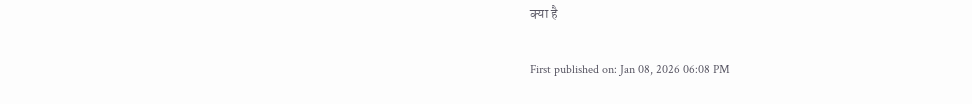क्या है

First published on: Jan 08, 2026 06:08 PM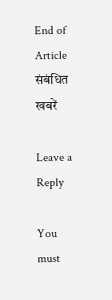End of Article
संबंधित खबरें

Leave a Reply

You must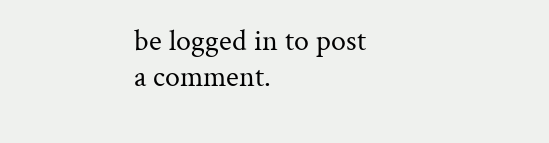be logged in to post a comment.